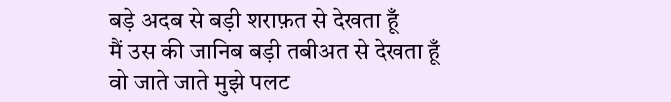बड़े अदब से बड़ी शराफ़त से देखता हूँ
मैं उस की जानिब बड़ी तबीअत से देखता हूँ
वो जाते जाते मुझे पलट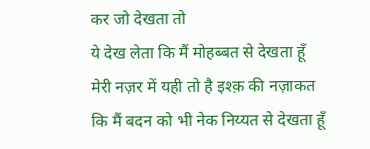कर जो देखता तो
ये देख लेता कि मैं मोहब्बत से देखता हूँ
मेरी नज़र में यही तो है इश्क़ की नज़ाकत
कि मैं बदन को भी नेक निय्यत से देखता हूँ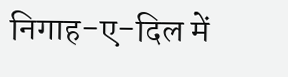निगाह-ए-दिल में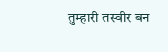तुम्हारी तस्वीर बन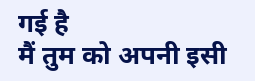गई है
मैं तुम को अपनी इसी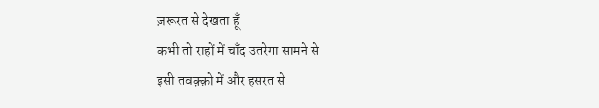ज़रूरत से देखता हूँ
कभी तो राहों में चाँद उतरेगा सामने से
इसी तवक़्क़ो में और हसरत से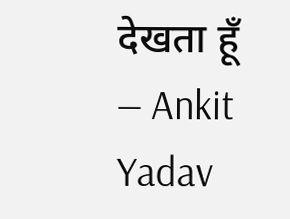देखता हूँ
— Ankit Yadav